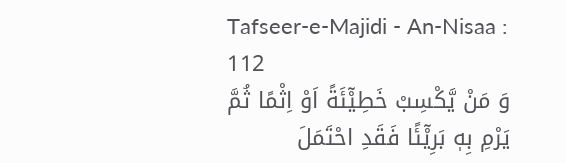Tafseer-e-Majidi - An-Nisaa : 112
وَ مَنْ یَّكْسِبْ خَطِیْٓئَةً اَوْ اِثْمًا ثُمَّ یَرْمِ بِهٖ بَرِیْٓئًا فَقَدِ احْتَمَلَ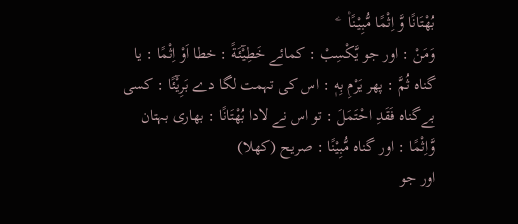بُهْتَانًا وَّ اِثْمًا مُّبِیْنًا۠   ۧ
وَمَنْ : اور جو يَّكْسِبْ : کمائے خَطِيْٓئَةً : خطا اَوْ اِثْمًا : یا گناہ ثُمَّ : پھر يَرْمِ بِهٖ : اس کی تہمت لگا دے بَرِيْٓئًا : کسی بےگناہ فَقَدِ احْتَمَلَ : تو اس نے لادا بُهْتَانًا : بھاری بہتان وَّاِثْمًا : اور گناہ مُّبِيْنًا : صریح (کھلا)
اور جو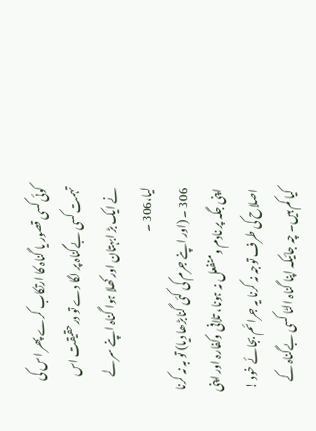کوئی کسی قصور یا گناہ کا ارتکاب کرے پھر اس کی تہمت کسی بےگناہ پر لگا دے تو درحقیقت اس نے ایک بڑ ابہتان اور کھلا ہوا گناہ اپنے سر لے لیا،306 ۔
306 ۔ (اور اپنے جرم کی کئی گنابڑھا دیا) تو بہ نہ کرنا اپنی جگہ پر نادم ومنفعل نہ ہونا، تلافی وکفارہ اور اپنی اصلاح کی طرف توجہ نہ کرنا یہ جرائم بجائے خود ! کیا کم ہیں۔ چہ جائیکہ اپنا گناہ الٹا کسی بےگناہ کے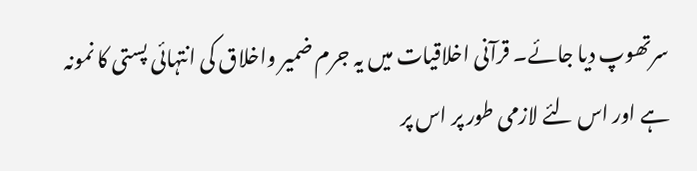سرتھوپ دیا جائے۔ قرآنی اخلاقیات میں یہ جرم ضمیر واخلاق کی انتہائی پستی کا نمونہ ہے اور اس لئے لازمی طور پر اس پر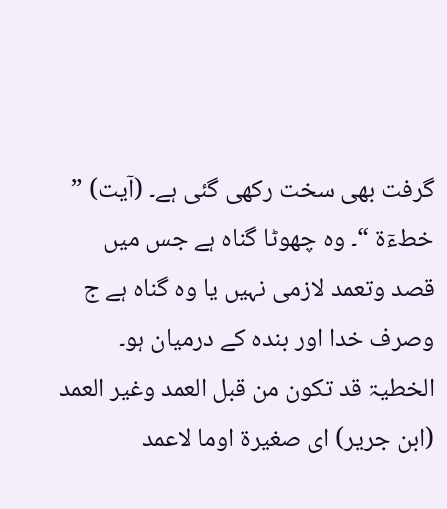گرفت بھی سخت رکھی گئی ہے۔ (آیت) ” خطءٓۃ “۔ وہ چھوٹا گناہ ہے جس میں قصد وتعمد لازمی نہیں یا وہ گناہ ہے ج وصرف خدا اور بندہ کے درمیان ہو۔ الخطیۃ قد تکون من قبل العمد وغیر العمد (ابن جریر) ای صغیرۃ اوما لاعمد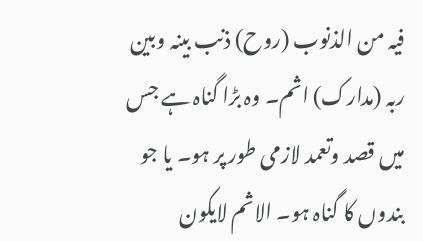فیہ من الذنوب (روح) ذنب بینہ وبین ربہ (مدارک) اثم۔ وہ بڑا گناہ ہے جس میں قصد وتعمد لازمی طور پر ہو۔ یا جو بندوں کا گناہ ہو۔ الاثم لایکون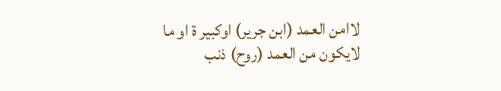لاامن العمد (ابن جریر) اوکبیر ۃ او ما لایکون من العمد (روح) ذنب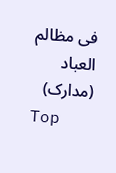فی مظالم العباد (مدارک)
Top